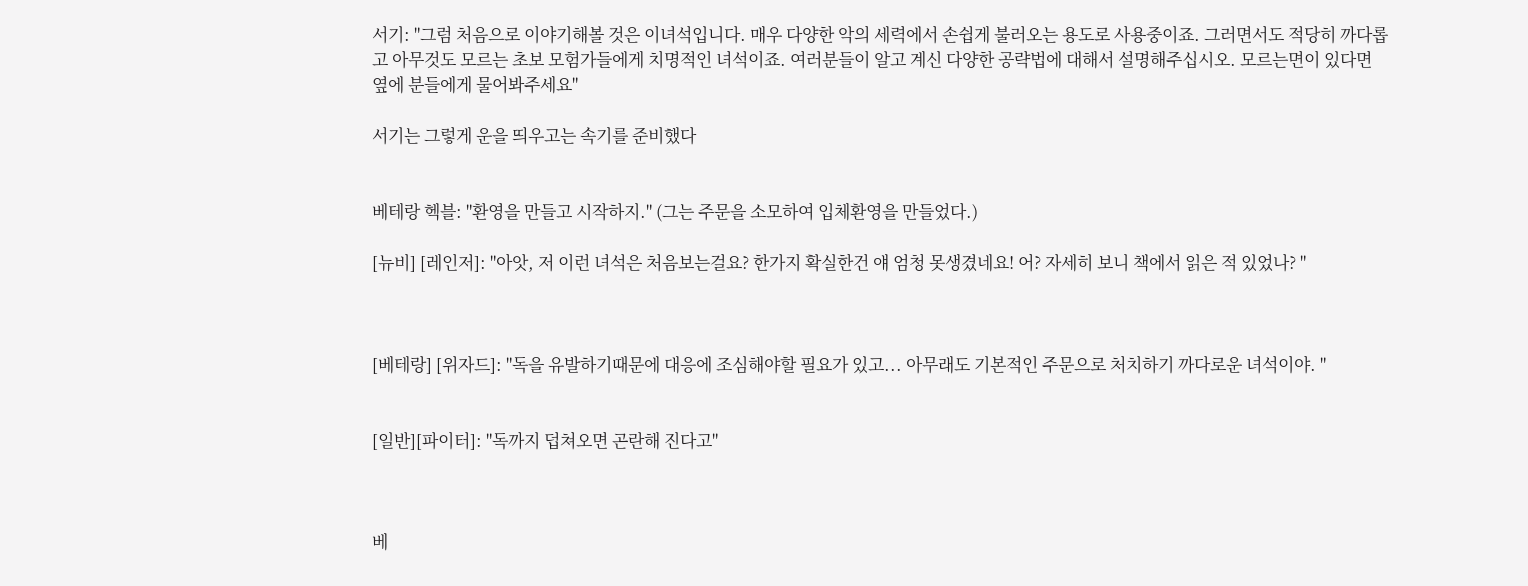서기: "그럼 처음으로 이야기해볼 것은 이녀석입니다. 매우 다양한 악의 세력에서 손쉽게 불러오는 용도로 사용중이죠. 그러면서도 적당히 까다롭고 아무것도 모르는 초보 모험가들에게 치명적인 녀석이죠. 여러분들이 알고 계신 다양한 공략법에 대해서 설명해주십시오. 모르는면이 있다면 옆에 분들에게 물어봐주세요"

서기는 그렇게 운을 띄우고는 속기를 준비했다


베테랑 헥블: "환영을 만들고 시작하지." (그는 주문을 소모하여 입체환영을 만들었다.)

[뉴비] [레인저]: "아앗, 저 이런 녀석은 처음보는걸요? 한가지 확실한건 얘 엄청 못생겼네요! 어? 자세히 보니 책에서 읽은 적 있었나? "



[베테랑] [위자드]: "독을 유발하기때문에 대응에 조심해야할 필요가 있고... 아무래도 기본적인 주문으로 처치하기 까다로운 녀석이야. "


[일반][파이터]: "독까지 덥쳐오면 곤란해 진다고"



베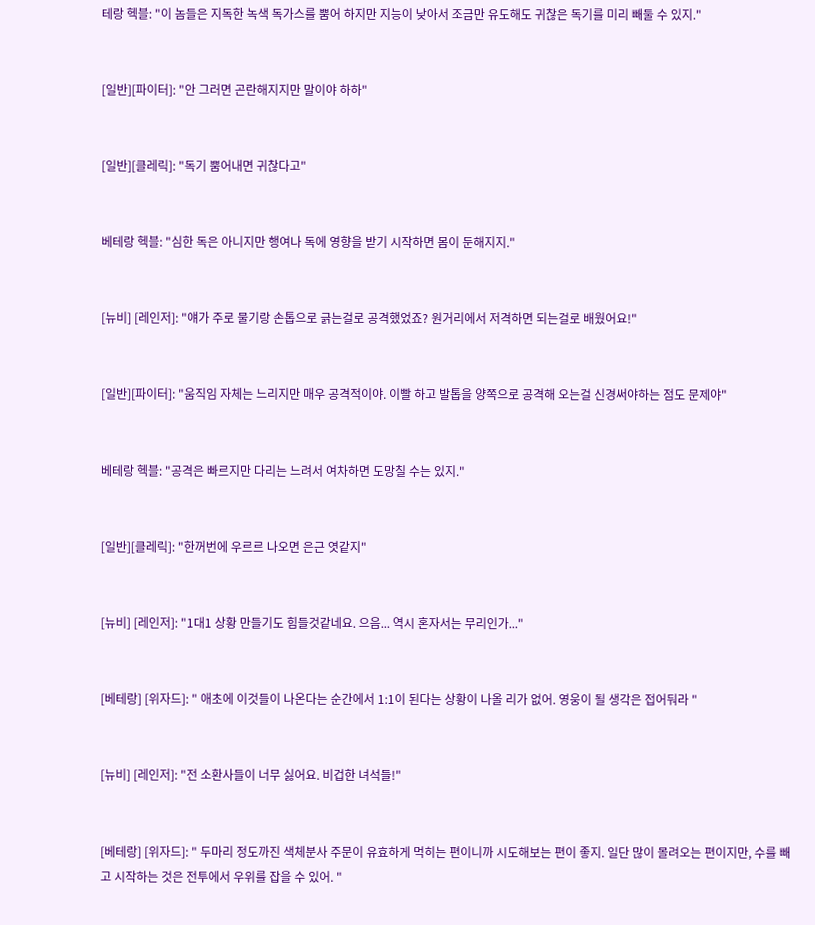테랑 헥블: "이 놈들은 지독한 녹색 독가스를 뿜어 하지만 지능이 낮아서 조금만 유도해도 귀찮은 독기를 미리 빼둘 수 있지."


[일반][파이터]: "안 그러면 곤란해지지만 말이야 하하"


[일반][클레릭]: "독기 뿜어내면 귀찮다고"


베테랑 헥블: "심한 독은 아니지만 행여나 독에 영향을 받기 시작하면 몸이 둔해지지."


[뉴비] [레인저]: "얘가 주로 물기랑 손톱으로 긁는걸로 공격했었죠? 원거리에서 저격하면 되는걸로 배웠어요!"


[일반][파이터]: "움직임 자체는 느리지만 매우 공격적이야. 이빨 하고 발톱을 양쪽으로 공격해 오는걸 신경써야하는 점도 문제야"


베테랑 헥블: "공격은 빠르지만 다리는 느려서 여차하면 도망칠 수는 있지."


[일반][클레릭]: "한꺼번에 우르르 나오면 은근 엿같지"


[뉴비] [레인저]: "1대1 상황 만들기도 힘들것같네요. 으음... 역시 혼자서는 무리인가..."


[베테랑] [위자드]: " 애초에 이것들이 나온다는 순간에서 1:1이 된다는 상황이 나올 리가 없어. 영웅이 될 생각은 접어둬라 "


[뉴비] [레인저]: "전 소환사들이 너무 싫어요. 비겁한 녀석들!"


[베테랑] [위자드]: " 두마리 정도까진 색체분사 주문이 유효하게 먹히는 편이니까 시도해보는 편이 좋지. 일단 많이 몰려오는 편이지만, 수를 빼고 시작하는 것은 전투에서 우위를 잡을 수 있어. "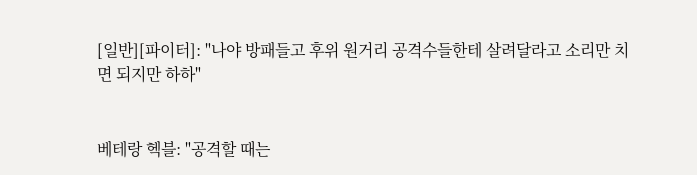[일반][파이터]: "나야 방패들고 후위 원거리 공격수들한테 살려달라고 소리만 치면 되지만 하하"


베테랑 헥블: "공격할 때는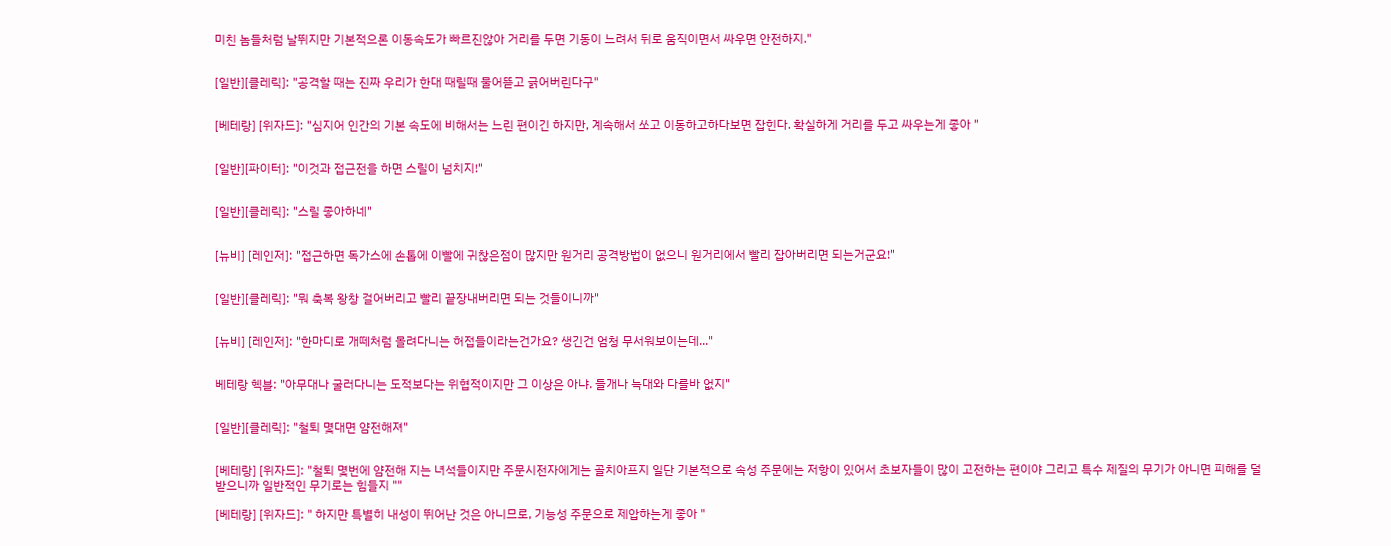미친 놈들처럼 날뛰지만 기본적으론 이동속도가 빠르진않아 거리를 두면 기동이 느려서 뒤로 움직이면서 싸우면 안전하지."


[일반][클레릭]: "공격할 때는 진짜 우리가 한대 때릴때 물어뜯고 긁어버린다구"


[베테랑] [위자드]: "심지어 인간의 기본 속도에 비해서는 느린 편이긴 하지만, 계속해서 쏘고 이동하고하다보면 잡힌다. 확실하게 거리를 두고 싸우는게 좋아 "


[일반][파이터]: "이것과 접근전을 하면 스릴이 넘치지!"


[일반][클레릭]: "스릴 좋아하네"


[뉴비] [레인저]: "접근하면 독가스에 손톱에 이빨에 귀찮은점이 많지만 원거리 공격방법이 없으니 원거리에서 빨리 잡아버리면 되는거군요!"


[일반][클레릭]: "뭐 축복 왕창 걸어버리고 빨리 끝장내버리면 되는 것들이니까"


[뉴비] [레인저]: "한마디로 개떼처럼 몰려다니는 허접들이라는건가요? 생긴건 엄청 무서워보이는데..."


베테랑 헥블: "아무대나 굴러다니는 도적보다는 위협적이지만 그 이상은 아냐. 들개나 늑대와 다를바 없지"


[일반][클레릭]: "철퇴 몇대면 얌전해져"


[베테랑] [위자드]: "철퇴 몇번에 얌전해 지는 녀석들이지만 주문시전자에게는 골치아프지 일단 기본적으로 속성 주문에는 저항이 있어서 초보자들이 많이 고전하는 편이야 그리고 특수 제질의 무기가 아니면 피해를 덜받으니까 일반적인 무기로는 힘들지 ""

[베테랑] [위자드]: " 하지만 특별히 내성이 뛰어난 것은 아니므로, 기능성 주문으로 제압하는게 좋아 "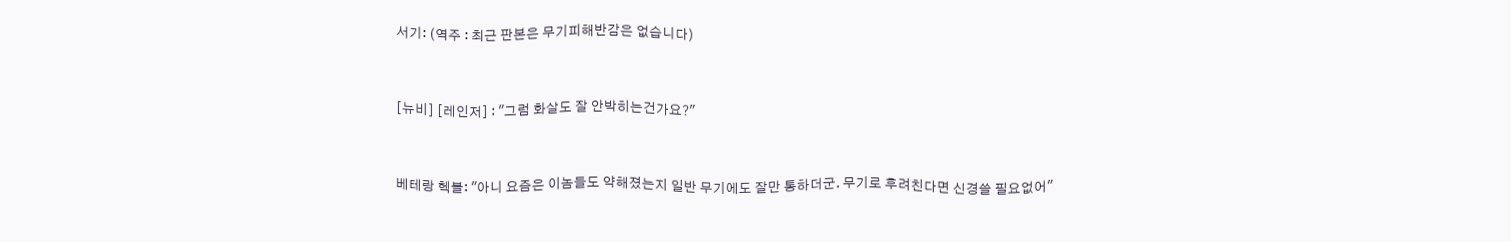서기: (역주 : 최근 판본은 무기피해반감은 없습니다)


[뉴비] [레인저] : "그럼 화살도 잘 안박히는건가요?"


베테랑 헥블: "아니 요즘은 이놈들도 약해졌는지 일반 무기에도 잘만 통하더군. 무기로 후려친다면 신경쓸 필요없어"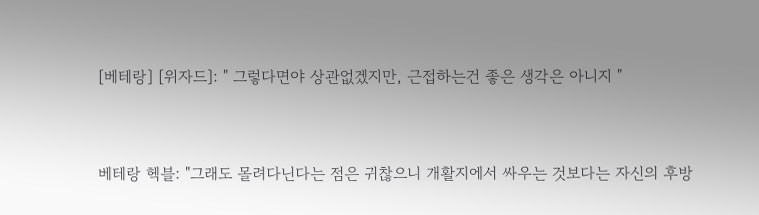[베테랑] [위자드]: " 그렇다면야 상관없겠지만, 근접하는건 좋은 생각은 아니지 "


베테랑 헥블: "그래도 몰려다닌다는 점은 귀찮으니 개활지에서 싸우는 것보다는 자신의 후방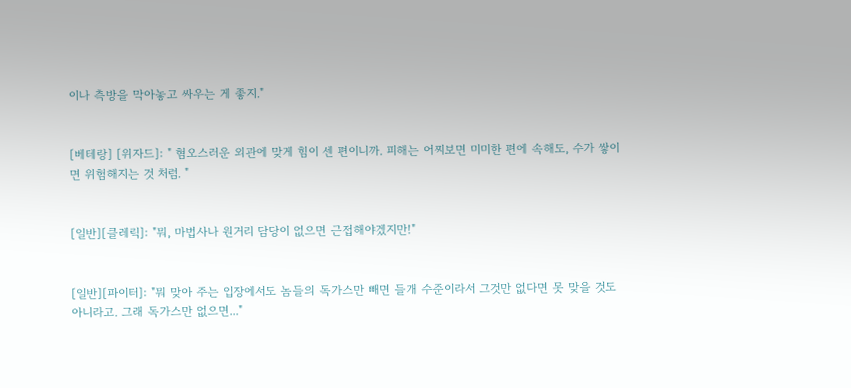이나 측방을 막아놓고 싸우는 게 좋지."


[베테랑] [위자드]: " 혐오스러운 외관에 맞게 힘이 센 편이니까. 피해는 어찌보면 미미한 편에 속해도, 수가 쌓이면 위험해지는 것 처럼. "


[일반][클레릭]: "뭐, 마법사나 원거리 담당이 없으면 근접해야겠지만!"


[일반][파이터]: "뭐 맞아 주는 입장에서도 놈들의 독가스만 빼면 들개 수준이라서 그것만 없다면 못 맞을 것도 아니라고. 그래 독가스만 없으면..."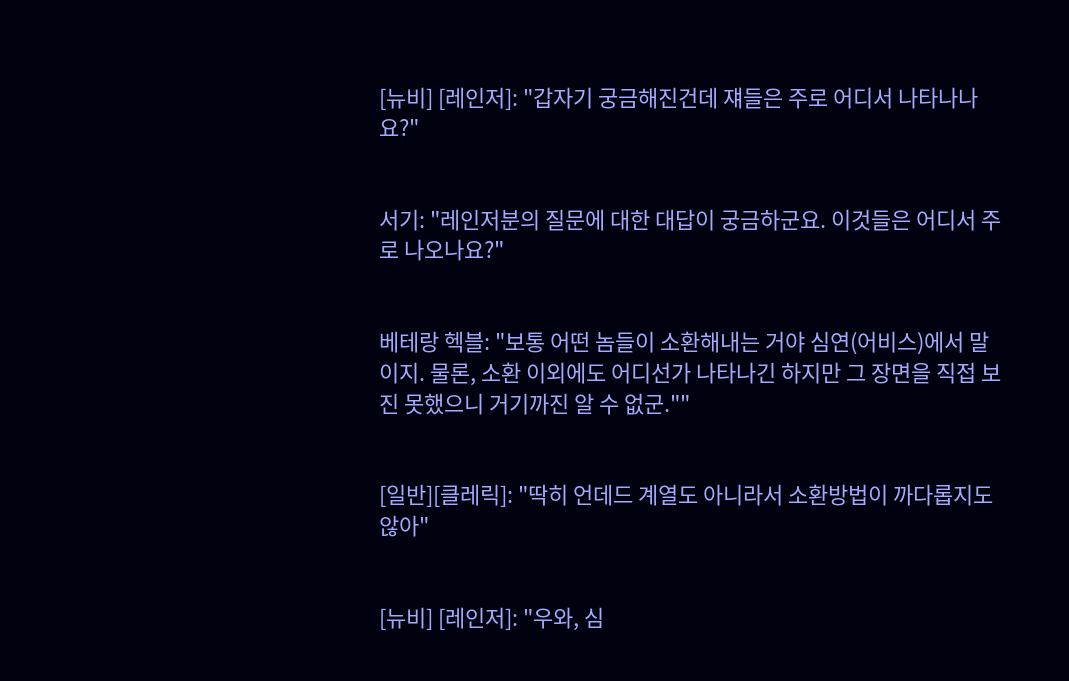[뉴비] [레인저]: "갑자기 궁금해진건데 쟤들은 주로 어디서 나타나나요?"


서기: "레인저분의 질문에 대한 대답이 궁금하군요. 이것들은 어디서 주로 나오나요?"


베테랑 헥블: "보통 어떤 놈들이 소환해내는 거야 심연(어비스)에서 말이지. 물론, 소환 이외에도 어디선가 나타나긴 하지만 그 장면을 직접 보진 못했으니 거기까진 알 수 없군.""


[일반][클레릭]: "딱히 언데드 계열도 아니라서 소환방법이 까다롭지도 않아"


[뉴비] [레인저]: "우와, 심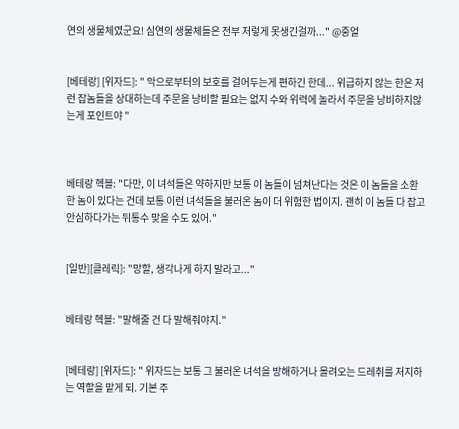연의 생물체였군요! 심연의 생물체들은 전부 저렇게 못생긴걸까..." @중얼


[베테랑] [위자드]: " 악으로부터의 보호를 걸어두는게 편하긴 한데... 위급하지 않는 한은 저런 잡놈들을 상대하는데 주문을 낭비할 필요는 없지 수와 위력에 놀라서 주문을 낭비하지않는게 포인트야 "



베테랑 헥블: "다만, 이 녀석들은 약하지만 보통 이 놈들이 넘쳐난다는 것은 이 놈들을 소환한 놈이 있다는 건데 보통 이런 녀석들을 불러온 놈이 더 위험한 법이지. 괜히 이 놈들 다 잡고 안심하다가는 뒤통수 맞을 수도 있어."


[일반][클레릭]: "망할, 생각나게 하지 말라고..."


베테랑 헥블: "말해줄 건 다 말해줘야지."


[베테랑] [위자드]: " 위자드는 보통 그 불러온 녀석을 방해하거나 몰려오는 드레취를 저지하는 역할을 맡게 되. 기본 주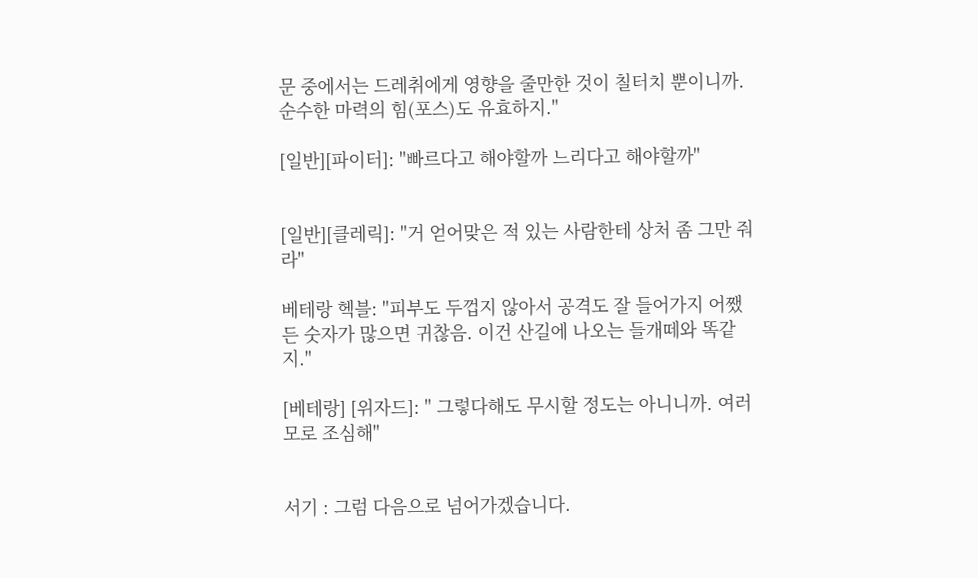문 중에서는 드레취에게 영향을 줄만한 것이 칠터치 뿐이니까. 순수한 마력의 힘(포스)도 유효하지."

[일반][파이터]: "빠르다고 해야할까 느리다고 해야할까"


[일반][클레릭]: "거 얻어맞은 적 있는 사람한테 상처 좀 그만 줘라"

베테랑 헥블: "피부도 두껍지 않아서 공격도 잘 들어가지 어쨌든 숫자가 많으면 귀찮음. 이건 산길에 나오는 들개떼와 똑같지."

[베테랑] [위자드]: " 그렇다해도 무시할 정도는 아니니까. 여러모로 조심해"


서기 : 그럼 다음으로 넘어가겠습니다.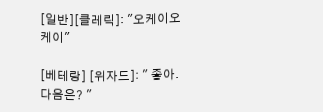[일반][클레릭]: "오케이오케이"

[베테랑] [위자드]: " 좋아. 다음은? "